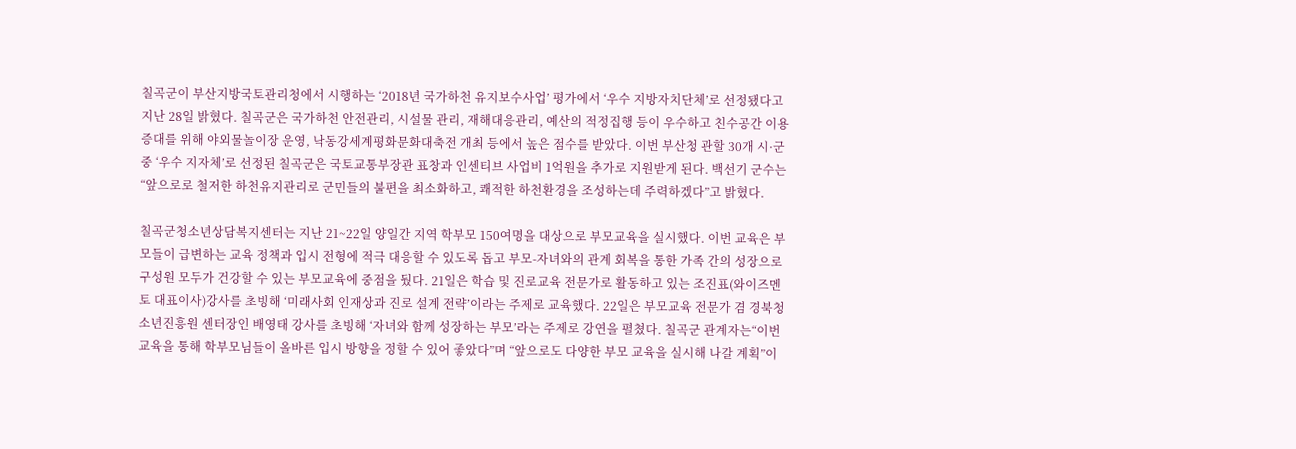칠곡군이 부산지방국토관리청에서 시행하는 ‘2018년 국가하천 유지보수사업’ 평가에서 ‘우수 지방자치단체’로 선정됐다고 지난 28일 밝혔다. 칠곡군은 국가하천 안전관리, 시설물 관리, 재해대응관리, 예산의 적정집행 등이 우수하고 친수공간 이용증대를 위해 야외물놀이장 운영, 낙동강세계평화문화대축전 개최 등에서 높은 점수를 받았다. 이번 부산청 관할 30개 시·군 중 ‘우수 지자체’로 선정된 칠곡군은 국토교통부장관 표창과 인센티브 사업비 1억원을 추가로 지원받게 된다. 백선기 군수는 “앞으로로 철저한 하천유지관리로 군민들의 불편을 최소화하고, 쾌적한 하천환경을 조성하는데 주력하겠다”고 밝혔다.

칠곡군청소년상담복지센터는 지난 21~22일 양일간 지역 학부모 150여명을 대상으로 부모교육을 실시했다. 이번 교육은 부모들이 급변하는 교육 정책과 입시 전형에 적극 대응할 수 있도록 돕고 부모-자녀와의 관계 회복을 통한 가족 간의 성장으로 구성원 모두가 건강할 수 있는 부모교육에 중점을 뒀다. 21일은 학습 및 진로교육 전문가로 활동하고 있는 조진표(와이즈멘토 대표이사)강사를 초빙해 ‘미래사회 인재상과 진로 설계 전략’이라는 주제로 교육했다. 22일은 부모교육 전문가 겸 경북청소년진흥원 센터장인 배영태 강사를 초빙해 ‘자녀와 함께 성장하는 부모’라는 주제로 강연을 펼쳤다. 칠곡군 관계자는“이번 교육을 통해 학부모님들이 올바른 입시 방향을 정할 수 있어 좋았다”며 “앞으로도 다양한 부모 교육을 실시해 나갈 계획”이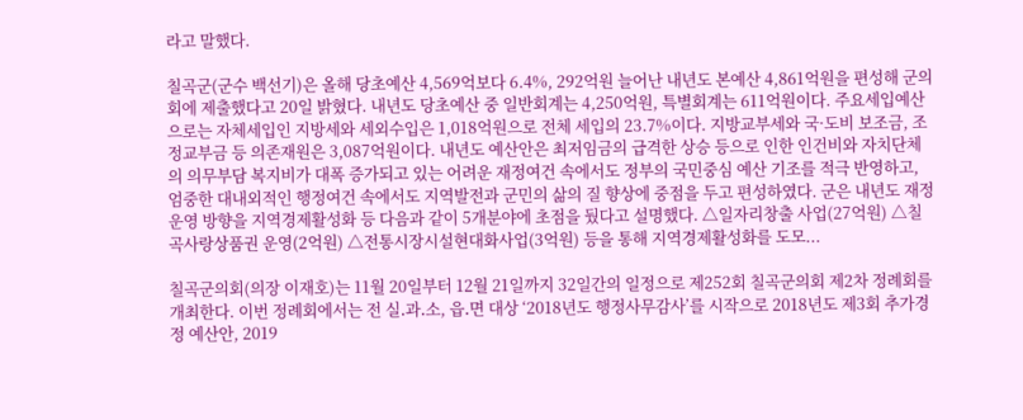라고 말했다.

칠곡군(군수 백선기)은 올해 당초예산 4,569억보다 6.4%, 292억원 늘어난 내년도 본예산 4,861억원을 편성해 군의회에 제출했다고 20일 밝혔다. 내년도 당초예산 중 일반회계는 4,250억원, 특별회계는 611억원이다. 주요세입예산으로는 자체세입인 지방세와 세외수입은 1,018억원으로 전체 세입의 23.7%이다. 지방교부세와 국·도비 보조금, 조정교부금 등 의존재원은 3,087억원이다. 내년도 예산안은 최저임금의 급격한 상승 등으로 인한 인건비와 자치단체의 의무부담 복지비가 대폭 증가되고 있는 어려운 재정여건 속에서도 정부의 국민중심 예산 기조를 적극 반영하고, 엄중한 대내외적인 행정여건 속에서도 지역발전과 군민의 삶의 질 향상에 중점을 두고 편성하였다. 군은 내년도 재정운영 방향을 지역경제활성화 등 다음과 같이 5개분야에 초점을 뒀다고 설명했다. △일자리창출 사업(27억원) △칠곡사랑상품권 운영(2억원) △전통시장시설현대화사업(3억원) 등을 통해 지역경제활성화를 도모...

칠곡군의회(의장 이재호)는 11월 20일부터 12월 21일까지 32일간의 일정으로 제252회 칠곡군의회 제2차 정례회를 개최한다. 이번 정례회에서는 전 실․과․소, 읍․면 대상 ‘2018년도 행정사무감사’를 시작으로 2018년도 제3회 추가경정 예산안, 2019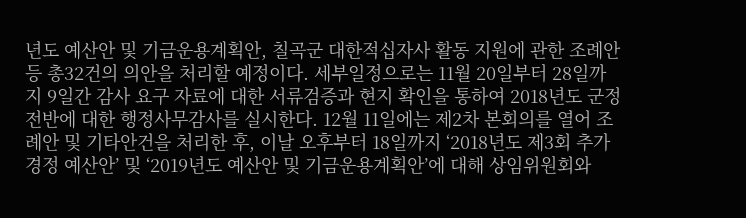년도 예산안 및 기금운용계획안, 칠곡군 대한적십자사 활동 지원에 관한 조례안 등 총32건의 의안을 처리할 예정이다. 세부일정으로는 11월 20일부터 28일까지 9일간 감사 요구 자료에 대한 서류검증과 현지 확인을 통하여 2018년도 군정 전반에 대한 행정사무감사를 실시한다. 12월 11일에는 제2차 본회의를 열어 조례안 및 기타안건을 처리한 후, 이날 오후부터 18일까지 ‘2018년도 제3회 추가경정 예산안’ 및 ‘2019년도 예산안 및 기금운용계획안’에 대해 상임위원회와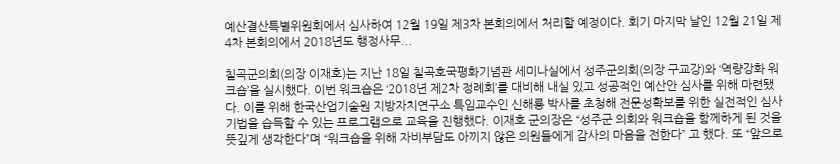예산결산특별위원회에서 심사하여 12월 19일 제3차 본회의에서 처리할 예정이다. 회기 마지막 날인 12월 21일 제4차 본회의에서 2018년도 행정사무...

칠곡군의회(의장 이재호)는 지난 18일 칠곡호국평화기념관 세미나실에서 성주군의회(의장 구교강)와 ‘역량강화 워크숍’을 실시했다. 이번 워크숍은 ‘2018년 제2차 정례회’를 대비해 내실 있고 성공적인 예산안 심사를 위해 마련됐다. 이를 위해 한국산업기술원 지방자치연구소 특임교수인 신해룡 박사를 초청해 전문성확보를 위한 실전적인 심사기법을 습득할 수 있는 프로그램으로 교육을 진행했다. 이재호 군의장은 “성주군 의회와 워크숍을 함께하게 된 것을 뜻깊게 생각한다”며 “워크숍을 위해 자비부담도 아끼지 않은 의원들에게 감사의 마음을 전한다” 고 했다. 또 “앞으로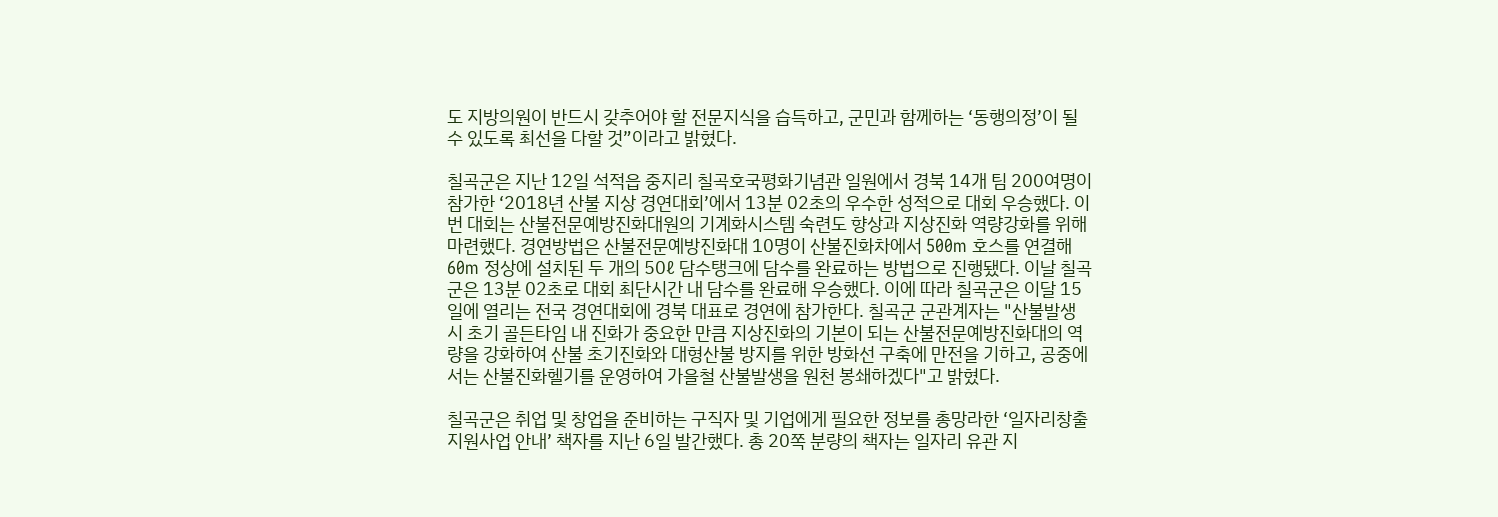도 지방의원이 반드시 갖추어야 할 전문지식을 습득하고, 군민과 함께하는 ‘동행의정’이 될 수 있도록 최선을 다할 것”이라고 밝혔다.

칠곡군은 지난 12일 석적읍 중지리 칠곡호국평화기념관 일원에서 경북 14개 팀 200여명이 참가한 ‘2018년 산불 지상 경연대회’에서 13분 02초의 우수한 성적으로 대회 우승했다. 이번 대회는 산불전문예방진화대원의 기계화시스템 숙련도 향상과 지상진화 역량강화를 위해 마련했다. 경연방법은 산불전문예방진화대 10명이 산불진화차에서 500m 호스를 연결해 60m 정상에 설치된 두 개의 50ℓ 담수탱크에 담수를 완료하는 방법으로 진행됐다. 이날 칠곡군은 13분 02초로 대회 최단시간 내 담수를 완료해 우승했다. 이에 따라 칠곡군은 이달 15일에 열리는 전국 경연대회에 경북 대표로 경연에 참가한다. 칠곡군 군관계자는 "산불발생 시 초기 골든타임 내 진화가 중요한 만큼 지상진화의 기본이 되는 산불전문예방진화대의 역량을 강화하여 산불 초기진화와 대형산불 방지를 위한 방화선 구축에 만전을 기하고, 공중에서는 산불진화헬기를 운영하여 가을철 산불발생을 원천 봉쇄하겠다"고 밝혔다.

칠곡군은 취업 및 창업을 준비하는 구직자 및 기업에게 필요한 정보를 총망라한 ‘일자리창출 지원사업 안내’ 책자를 지난 6일 발간했다. 총 20쪽 분량의 책자는 일자리 유관 지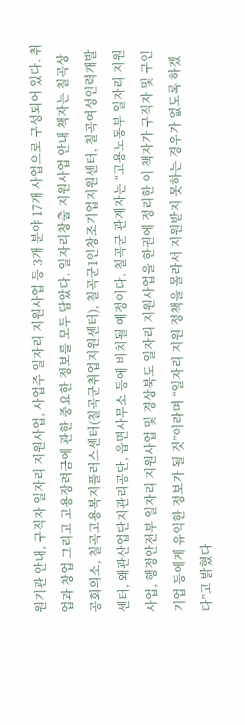원기관 안내, 구직자 일자리 지원사업, 사업주 일자리 지원사업 등 3개 분야 17개 사업으로 구성되어 있다. 취업과 창업 그리고 고용장려금에 관한 중요한 정보를 모두 담았다. 일자리창출 지원사업 안내 책자는 칠곡상공회의소, 칠곡고용복지플러스센터(칠곡군취업지원센터), 칠곡군1인창조기업지원센터, 칠곡여성인력개발센터, 왜관산업단지관리공단, 읍면사무소 등에 비치될 예정이다. 칠곡군 관계자는 “고용노동부 일자리 지원사업, 행정안전부 일자리 지원사업 및 경상북도 일자리 지원사업을 한권에 정리한 이 책자가 구직자 및 구인기업 등에게 유익한 정보가 될 것”이라며 “일자리 지원 정책을 몰라서 지원받지 못하는 경우가 없도록 하겠다”고 밝혔다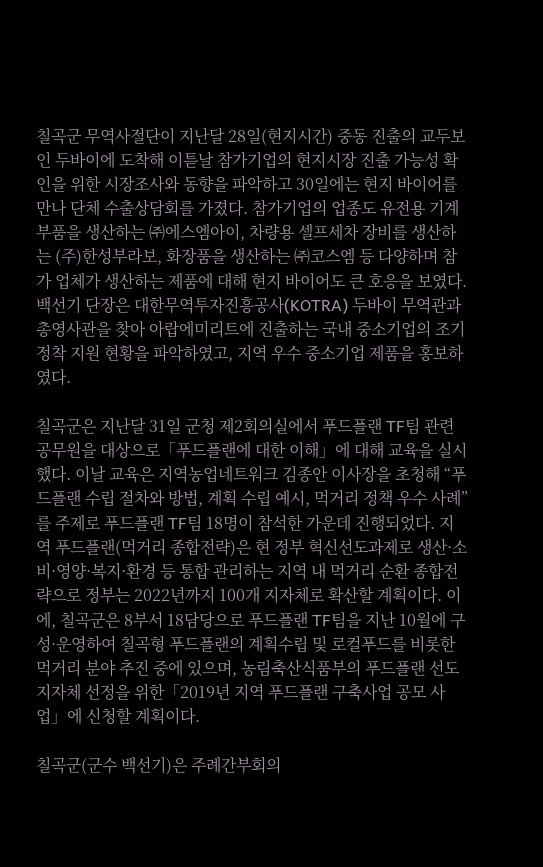칠곡군 무역사절단이 지난달 28일(현지시간) 중동 진출의 교두보인 두바이에 도착해 이튿날 참가기업의 현지시장 진출 가능성 확인을 위한 시장조사와 동향을 파악하고 30일에는 현지 바이어를 만나 단체 수출상담회를 가졌다. 참가기업의 업종도 유전용 기계부품을 생산하는 ㈜에스엠아이, 차량용 셀프세차 장비를 생산하는 (주)한성부라보, 화장품을 생산하는 ㈜코스엠 등 다양하며 참가 업체가 생산하는 제품에 대해 현지 바이어도 큰 호응을 보였다. 백선기 단장은 대한무역투자진흥공사(KOTRA) 두바이 무역관과 총영사관을 찾아 아랍에미리트에 진출하는 국내 중소기업의 조기정착 지원 현황을 파악하였고, 지역 우수 중소기업 제품을 홍보하였다.

칠곡군은 지난달 31일 군청 제2회의실에서 푸드플랜 TF팀 관련 공무원을 대상으로「푸드플랜에 대한 이해」에 대해 교육을 실시했다. 이날 교육은 지역농업네트워크 김종안 이사장을 초청해 “푸드플랜 수립 절차와 방법, 계획 수립 예시, 먹거리 정책 우수 사례”를 주제로 푸드플랜 TF팀 18명이 참석한 가운데 진행되었다. 지역 푸드플랜(먹거리 종합전략)은 현 정부 혁신선도과제로 생산·소비·영양·복지·환경 등 통합 관리하는 지역 내 먹거리 순환 종합전략으로 정부는 2022년까지 100개 지자체로 확산할 계획이다. 이에, 칠곡군은 8부서 18담당으로 푸드플랜 TF팀을 지난 10월에 구성·운영하여 칠곡형 푸드플랜의 계획수립 및 로컬푸드를 비롯한 먹거리 분야 추진 중에 있으며, 농림축산식품부의 푸드플랜 선도지자체 선정을 위한「2019년 지역 푸드플랜 구축사업 공모 사업」에 신청할 계획이다.

칠곡군(군수 백선기)은 주례간부회의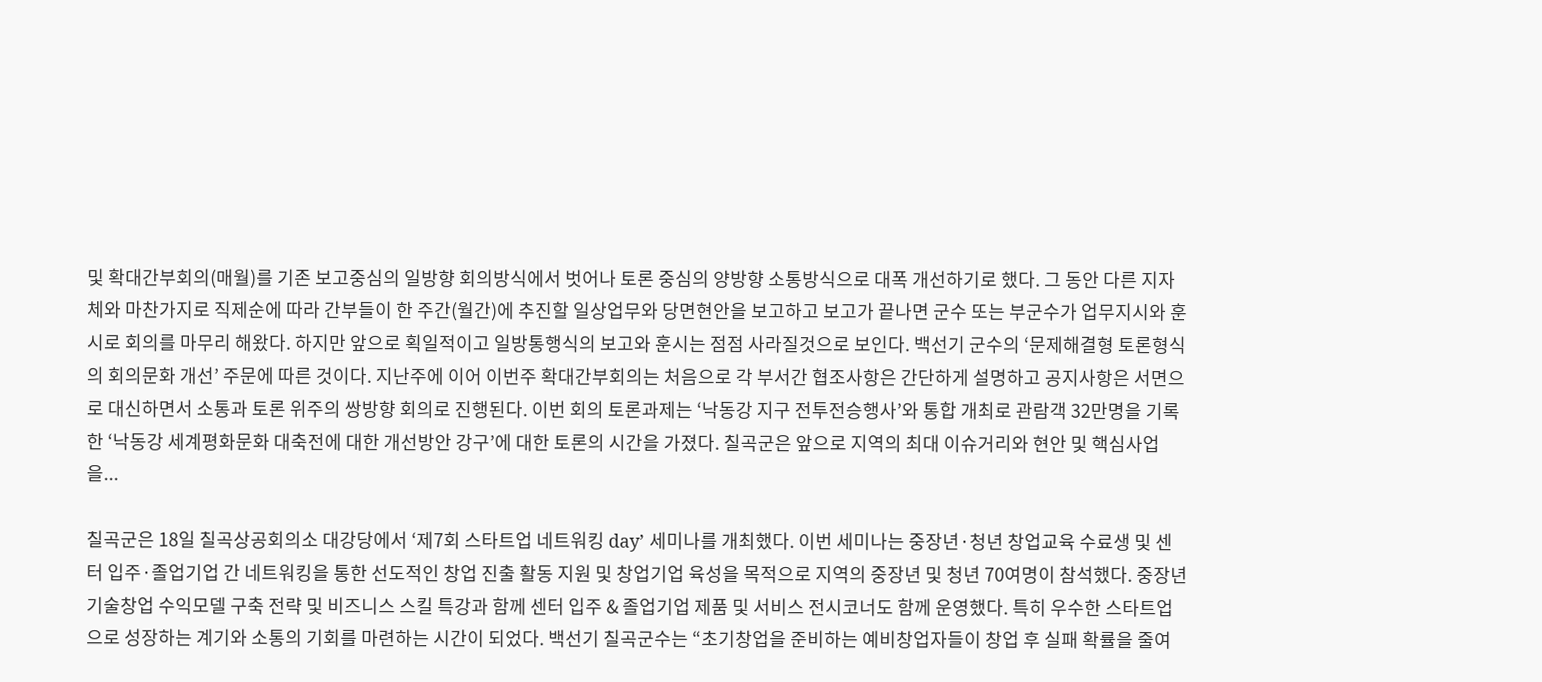및 확대간부회의(매월)를 기존 보고중심의 일방향 회의방식에서 벗어나 토론 중심의 양방향 소통방식으로 대폭 개선하기로 했다. 그 동안 다른 지자체와 마찬가지로 직제순에 따라 간부들이 한 주간(월간)에 추진할 일상업무와 당면현안을 보고하고 보고가 끝나면 군수 또는 부군수가 업무지시와 훈시로 회의를 마무리 해왔다. 하지만 앞으로 획일적이고 일방통행식의 보고와 훈시는 점점 사라질것으로 보인다. 백선기 군수의 ‘문제해결형 토론형식의 회의문화 개선’ 주문에 따른 것이다. 지난주에 이어 이번주 확대간부회의는 처음으로 각 부서간 협조사항은 간단하게 설명하고 공지사항은 서면으로 대신하면서 소통과 토론 위주의 쌍방향 회의로 진행된다. 이번 회의 토론과제는 ‘낙동강 지구 전투전승행사’와 통합 개최로 관람객 32만명을 기록한 ‘낙동강 세계평화문화 대축전에 대한 개선방안 강구’에 대한 토론의 시간을 가졌다. 칠곡군은 앞으로 지역의 최대 이슈거리와 현안 및 핵심사업을...

칠곡군은 18일 칠곡상공회의소 대강당에서 ‘제7회 스타트업 네트워킹 day’ 세미나를 개최했다. 이번 세미나는 중장년·청년 창업교육 수료생 및 센터 입주·졸업기업 간 네트워킹을 통한 선도적인 창업 진출 활동 지원 및 창업기업 육성을 목적으로 지역의 중장년 및 청년 70여명이 참석했다. 중장년 기술창업 수익모델 구축 전략 및 비즈니스 스킬 특강과 함께 센터 입주 & 졸업기업 제품 및 서비스 전시코너도 함께 운영했다. 특히 우수한 스타트업으로 성장하는 계기와 소통의 기회를 마련하는 시간이 되었다. 백선기 칠곡군수는 “초기창업을 준비하는 예비창업자들이 창업 후 실패 확률을 줄여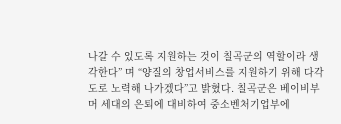나갈 수 있도록 지원하는 것이 칠곡군의 역할이라 생각한다” 며 “양질의 창업서비스를 지원하기 위해 다각도로 노력해 나가겠다”고 밝혔다. 칠곡군은 베이비부머 세대의 은퇴에 대비하여 중소벤처기업부에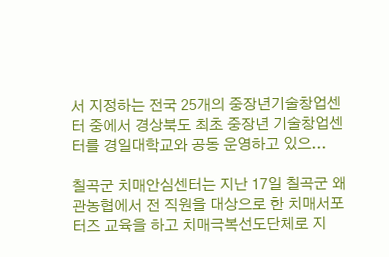서 지정하는 전국 25개의 중장년기술창업센터 중에서 경상북도 최초 중장년 기술창업센터를 경일대학교와 공동 운영하고 있으...

칠곡군 치매안심센터는 지난 17일 칠곡군 왜관농협에서 전 직원을 대상으로 한 치매서포터즈 교육을 하고 치매극복선도단체로 지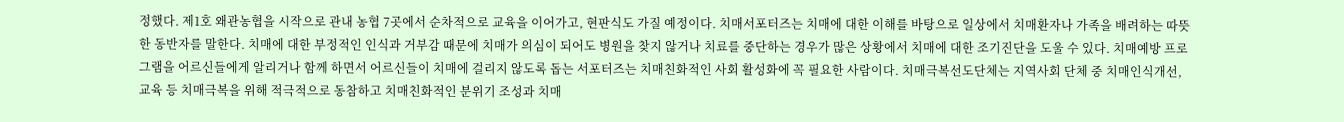정했다. 제1호 왜관농협을 시작으로 관내 농협 7곳에서 순차적으로 교육을 이어가고, 현판식도 가질 예정이다. 치매서포터즈는 치매에 대한 이해를 바탕으로 일상에서 치매환자나 가족을 배려하는 따뜻한 동반자를 말한다. 치매에 대한 부정적인 인식과 거부감 때문에 치매가 의심이 되어도 병원을 찾지 않거나 치료를 중단하는 경우가 많은 상황에서 치매에 대한 조기진단을 도울 수 있다. 치매예방 프로그램을 어르신들에게 알리거나 함께 하면서 어르신들이 치매에 걸리지 않도록 돕는 서포터즈는 치매친화적인 사회 활성화에 꼭 필요한 사람이다. 치매극복선도단체는 지역사회 단체 중 치매인식개선, 교육 등 치매극복을 위해 적극적으로 동참하고 치매친화적인 분위기 조성과 치매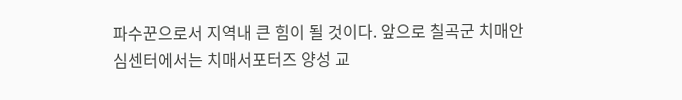파수꾼으로서 지역내 큰 힘이 될 것이다. 앞으로 칠곡군 치매안심센터에서는 치매서포터즈 양성 교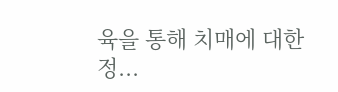육을 통해 치매에 대한 정...